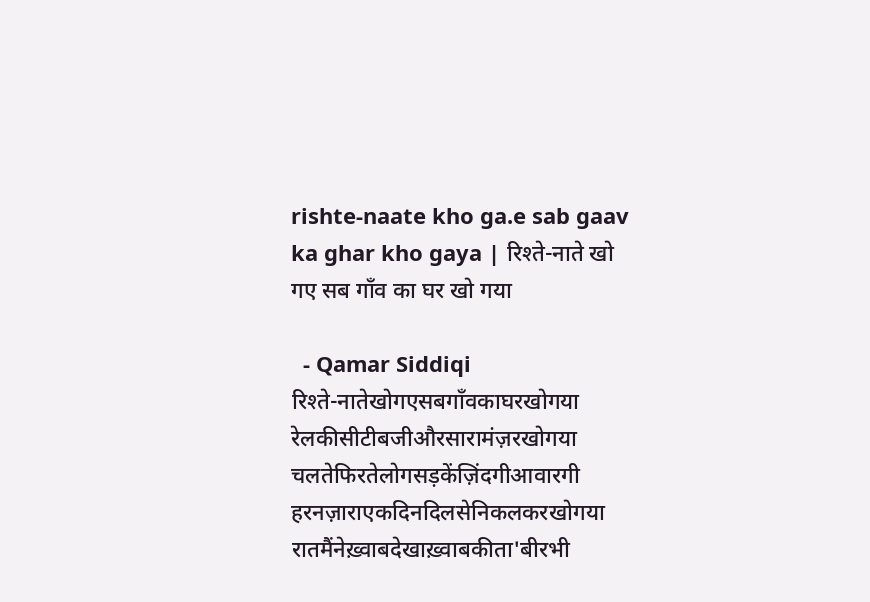rishte-naate kho ga.e sab gaav ka ghar kho gaya | रिश्ते-नाते खो गए सब गाँव का घर खो गया

  - Qamar Siddiqi
रिश्ते-नातेखोगएसबगाँवकाघरखोगया
रेलकीसीटीबजीऔरसारामंज़रखोगया
चलतेफिरतेलोगसड़केंज़िंदगीआवारगी
हरनज़ाराएकदिनदिलसेनिकलकरखोगया
रातमैंनेख़्वाबदेखाख़्वाबकीता'बीरभी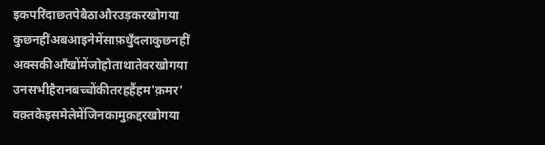इकपरिंदाछतपेबैठाऔरउड़करखोगया
कुछनहींअबआइनेमेंसाफ़धुँदलाकुछनहीं
अक्सकीआँखोंमेंजोहोताथातेवरखोगया
उनसभीहैरानबच्चोंकीतरहहैंहम'क़मर'
वक़्तकेइसमेलेमेंजिनकामुक़द्दरखोगया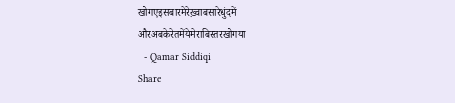खोगएइसबारमेरेख़्वाबसारेधुंदमें
औरअबकेरेतमेंयेमेराबिस्तरखोगया
  - Qamar Siddiqi
Share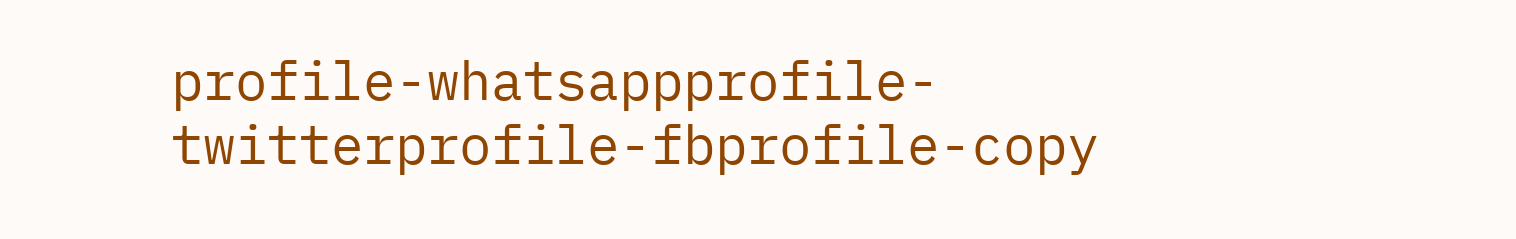profile-whatsappprofile-twitterprofile-fbprofile-copy